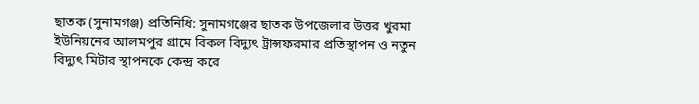ছাতক (সুনামগঞ্জ) প্রতিনিধি: সুনামগঞ্জের ছাতক উপজেলার উত্তর খুরমা ইউনিয়নের আলমপুর গ্রামে বিকল বিদ্যুৎ ট্রান্সফরমার প্রতিস্থাপন ও নতুন বিদ্যুৎ মিটার স্থাপনকে কেন্দ্র করে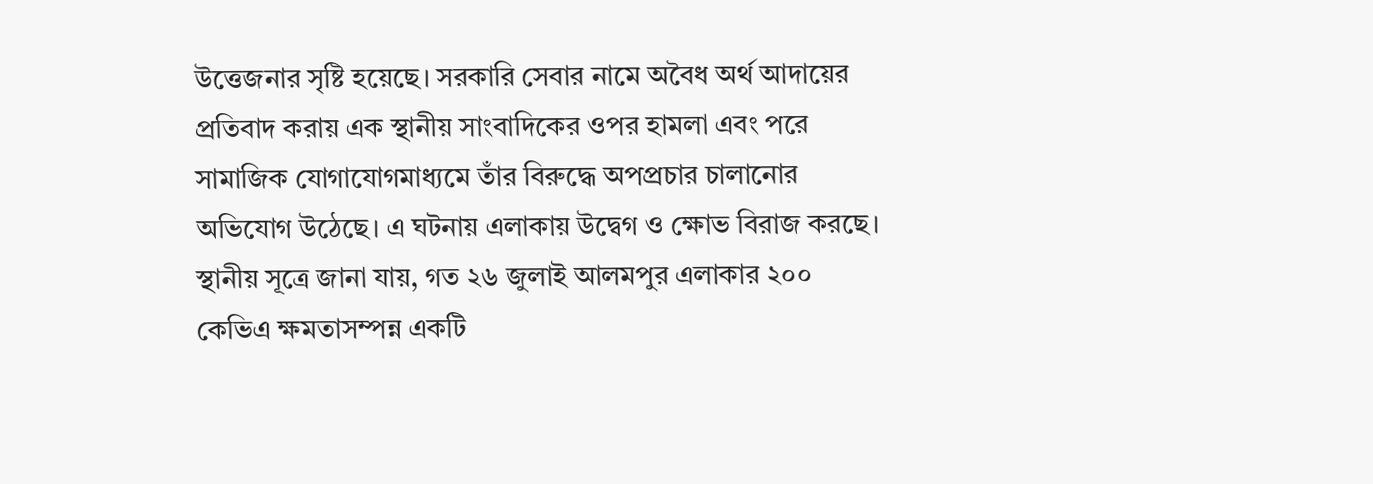উত্তেজনার সৃষ্টি হয়েছে। সরকারি সেবার নামে অবৈধ অর্থ আদায়ের প্রতিবাদ করায় এক স্থানীয় সাংবাদিকের ওপর হামলা এবং পরে সামাজিক যোগাযোগমাধ্যমে তাঁর বিরুদ্ধে অপপ্রচার চালানোর অভিযোগ উঠেছে। এ ঘটনায় এলাকায় উদ্বেগ ও ক্ষোভ বিরাজ করছে।
স্থানীয় সূত্রে জানা যায়, গত ২৬ জুলাই আলমপুর এলাকার ২০০ কেভিএ ক্ষমতাসম্পন্ন একটি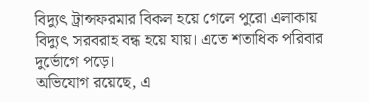বিদ্যুৎ ট্রান্সফরমার বিকল হয়ে গেলে পুরো এলাকায় বিদ্যুৎ সরবরাহ বন্ধ হয়ে যায়। এতে শতাধিক পরিবার দুর্ভোগে পড়ে।
অভিযোগ রয়েছে, এ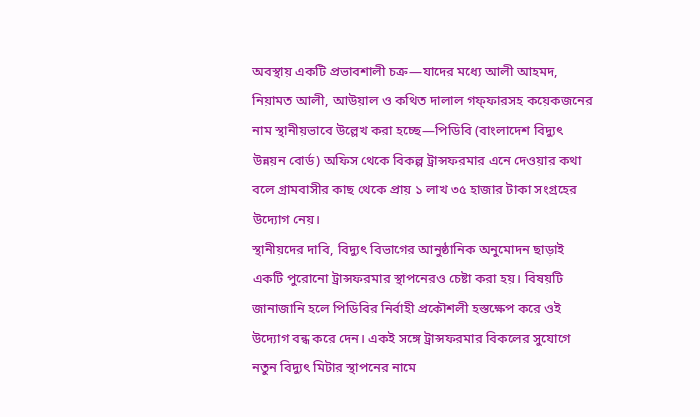অবস্থায় একটি প্রভাবশালী চক্র—যাদের মধ্যে আলী আহমদ, নিয়ামত আলী, আউয়াল ও কথিত দালাল গফ্ফারসহ কয়েকজনের নাম স্থানীয়ভাবে উল্লেখ করা হচ্ছে—পিডিবি (বাংলাদেশ বিদ্যুৎ উন্নয়ন বোর্ড) অফিস থেকে বিকল্প ট্রান্সফরমার এনে দেওয়ার কথা বলে গ্রামবাসীর কাছ থেকে প্রায় ১ লাখ ৩৫ হাজার টাকা সংগ্রহের উদ্যোগ নেয়।
স্থানীয়দের দাবি, বিদ্যুৎ বিভাগের আনুষ্ঠানিক অনুমোদন ছাড়াই একটি পুরোনো ট্রান্সফরমার স্থাপনেরও চেষ্টা করা হয়। বিষয়টি জানাজানি হলে পিডিবির নির্বাহী প্রকৌশলী হস্তক্ষেপ করে ওই উদ্যোগ বন্ধ করে দেন। একই সঙ্গে ট্রান্সফরমার বিকলের সুযোগে নতুন বিদ্যুৎ মিটার স্থাপনের নামে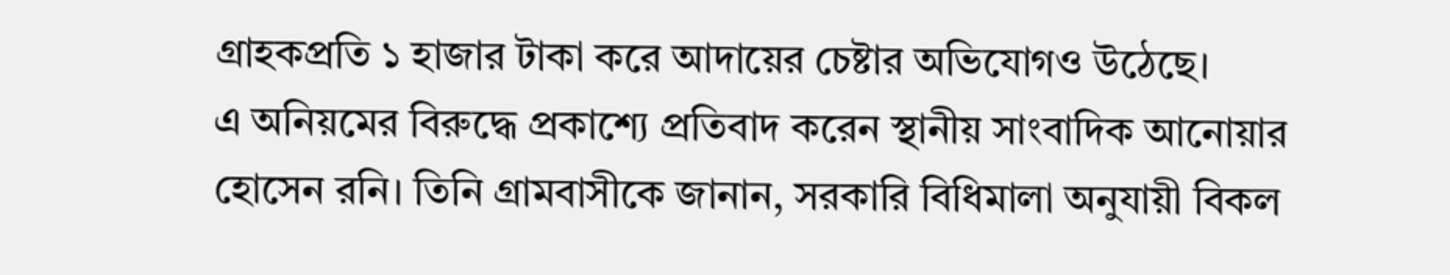গ্রাহকপ্রতি ১ হাজার টাকা করে আদায়ের চেষ্টার অভিযোগও উঠেছে।
এ অনিয়মের বিরুদ্ধে প্রকাশ্যে প্রতিবাদ করেন স্থানীয় সাংবাদিক আনোয়ার হোসেন রনি। তিনি গ্রামবাসীকে জানান, সরকারি বিধিমালা অনুযায়ী বিকল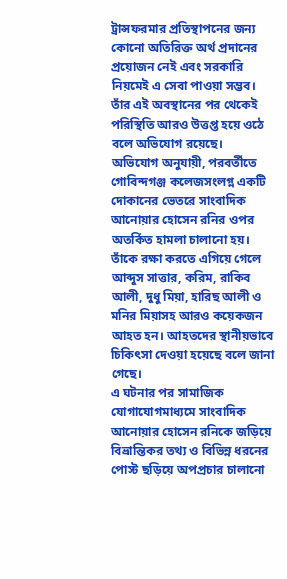ট্রান্সফরমার প্রতিস্থাপনের জন্য কোনো অতিরিক্ত অর্থ প্রদানের প্রয়োজন নেই এবং সরকারি নিয়মেই এ সেবা পাওয়া সম্ভব। তাঁর এই অবস্থানের পর থেকেই পরিস্থিতি আরও উত্তপ্ত হয়ে ওঠে বলে অভিযোগ রয়েছে।
অভিযোগ অনুযায়ী, পরবর্তীতে গোবিন্দগঞ্জ কলেজসংলগ্ন একটি দোকানের ভেতরে সাংবাদিক আনোয়ার হোসেন রনির ওপর অতর্কিত হামলা চালানো হয়। তাঁকে রক্ষা করতে এগিয়ে গেলে আব্দুস সাত্তার, করিম, রাকিব আলী, দুধু মিয়া, হারিছ আলী ও মনির মিয়াসহ আরও কয়েকজন আহত হন। আহতদের স্থানীয়ভাবে চিকিৎসা দেওয়া হয়েছে বলে জানা গেছে।
এ ঘটনার পর সামাজিক যোগাযোগমাধ্যমে সাংবাদিক আনোয়ার হোসেন রনিকে জড়িয়ে বিভ্রান্তিকর তথ্য ও বিভিন্ন ধরনের পোস্ট ছড়িয়ে অপপ্রচার চালানো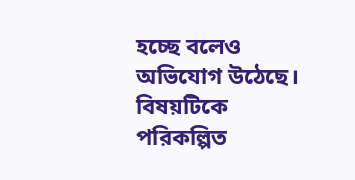হচ্ছে বলেও অভিযোগ উঠেছে। বিষয়টিকে পরিকল্পিত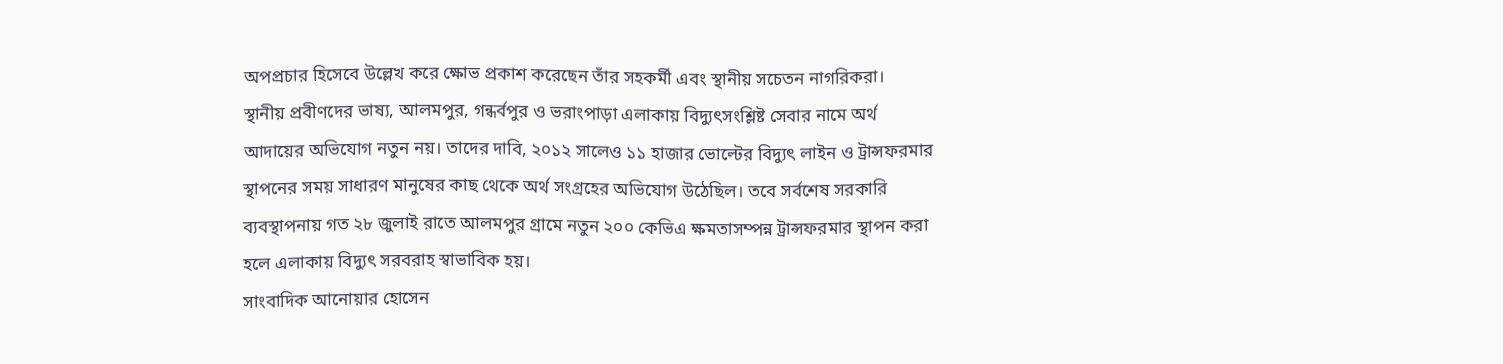অপপ্রচার হিসেবে উল্লেখ করে ক্ষোভ প্রকাশ করেছেন তাঁর সহকর্মী এবং স্থানীয় সচেতন নাগরিকরা।
স্থানীয় প্রবীণদের ভাষ্য, আলমপুর, গন্ধর্বপুর ও ভরাংপাড়া এলাকায় বিদ্যুৎসংশ্লিষ্ট সেবার নামে অর্থ আদায়ের অভিযোগ নতুন নয়। তাদের দাবি, ২০১২ সালেও ১১ হাজার ভোল্টের বিদ্যুৎ লাইন ও ট্রান্সফরমার স্থাপনের সময় সাধারণ মানুষের কাছ থেকে অর্থ সংগ্রহের অভিযোগ উঠেছিল। তবে সর্বশেষ সরকারি ব্যবস্থাপনায় গত ২৮ জুলাই রাতে আলমপুর গ্রামে নতুন ২০০ কেভিএ ক্ষমতাসম্পন্ন ট্রান্সফরমার স্থাপন করা হলে এলাকায় বিদ্যুৎ সরবরাহ স্বাভাবিক হয়।
সাংবাদিক আনোয়ার হোসেন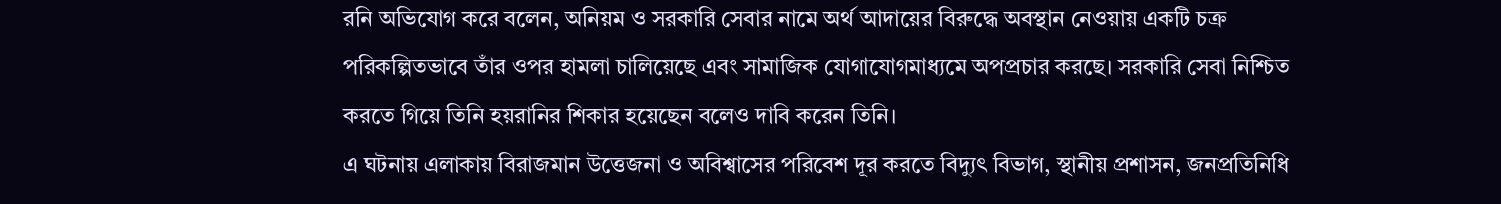রনি অভিযোগ করে বলেন, অনিয়ম ও সরকারি সেবার নামে অর্থ আদায়ের বিরুদ্ধে অবস্থান নেওয়ায় একটি চক্র পরিকল্পিতভাবে তাঁর ওপর হামলা চালিয়েছে এবং সামাজিক যোগাযোগমাধ্যমে অপপ্রচার করছে। সরকারি সেবা নিশ্চিত করতে গিয়ে তিনি হয়রানির শিকার হয়েছেন বলেও দাবি করেন তিনি।
এ ঘটনায় এলাকায় বিরাজমান উত্তেজনা ও অবিশ্বাসের পরিবেশ দূর করতে বিদ্যুৎ বিভাগ, স্থানীয় প্রশাসন, জনপ্রতিনিধি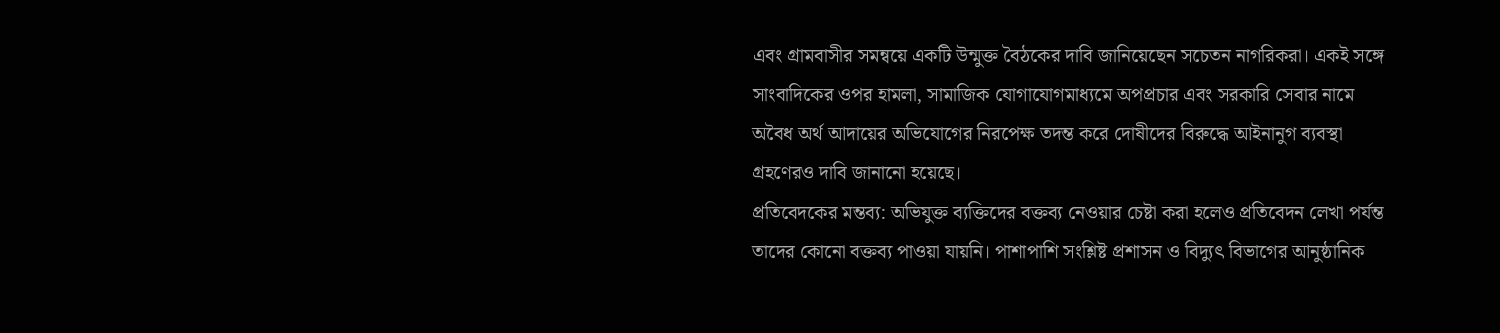এবং গ্রামবাসীর সমন্বয়ে একটি উন্মুক্ত বৈঠকের দাবি জানিয়েছেন সচেতন নাগরিকরা। একই সঙ্গে সাংবাদিকের ওপর হামলা, সামাজিক যোগাযোগমাধ্যমে অপপ্রচার এবং সরকারি সেবার নামে অবৈধ অর্থ আদায়ের অভিযোগের নিরপেক্ষ তদন্ত করে দোষীদের বিরুদ্ধে আইনানুগ ব্যবস্থা গ্রহণেরও দাবি জানানো হয়েছে।
প্রতিবেদকের মন্তব্য: অভিযুক্ত ব্যক্তিদের বক্তব্য নেওয়ার চেষ্টা করা হলেও প্রতিবেদন লেখা পর্যন্ত তাদের কোনো বক্তব্য পাওয়া যায়নি। পাশাপাশি সংশ্লিষ্ট প্রশাসন ও বিদ্যুৎ বিভাগের আনুষ্ঠানিক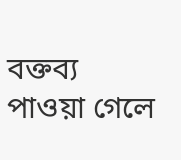বক্তব্য পাওয়া গেলে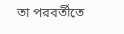তা পরবর্তীতে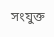সংযুক্ত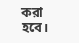করা হবে।